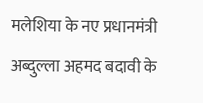मलेशिया के नए प्रधानमंत्री अब्दुल्ला अहमद बदावी के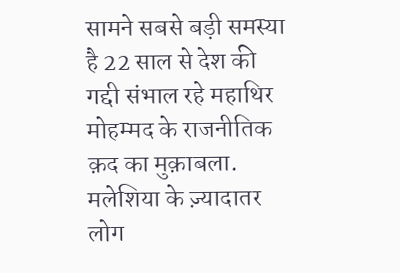सामने सबसे बड़ी समस्या है 22 साल से देश की गद्दी संभाल रहे महाथिर मोहम्मद के राजनीतिक क़द का मुक़ाबला.
मलेशिया के ज़्यादातर लोग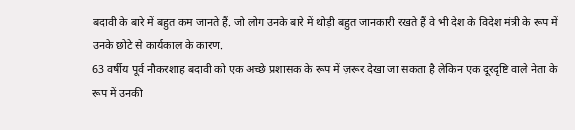बदावी के बारे में बहुत कम जानते हैं. जो लोग उनके बारे में थोड़ी बहुत जानकारी रखते हैं वे भी देश के विदेश मंत्री के रूप में उनके छोटे से कार्यकाल के कारण.
63 वर्षीय पूर्व नौकरशाह बदावी को एक अच्छे प्रशासक के रूप में ज़रूर देखा जा सकता है लेकिन एक दूरदृष्टि वाले नेता के रूप में उनकी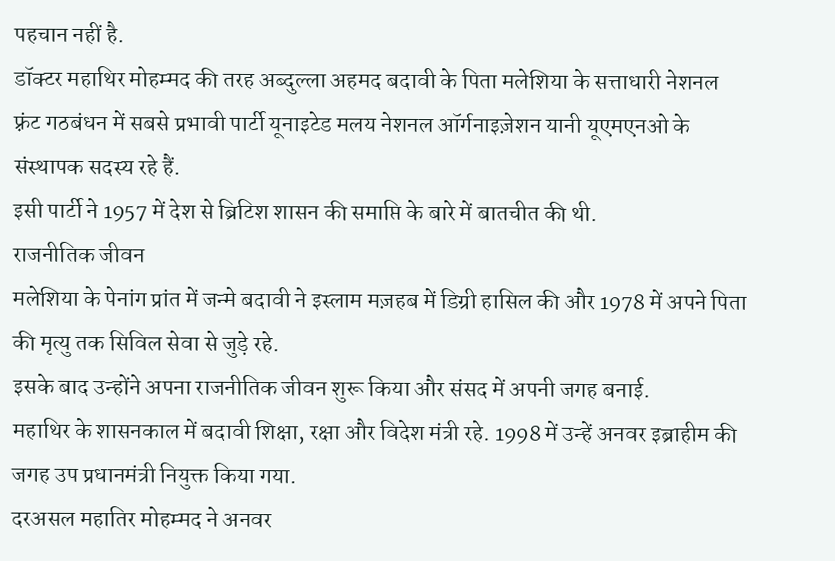पहचान नहीं है.
डॉक्टर महाथिर मोहम्मद की तरह अब्दुल्ला अहमद बदावी के पिता मलेशिया के सत्ताधारी नेशनल फ़्रंट गठबंधन में सबसे प्रभावी पार्टी यूनाइटेड मलय नेशनल ऑर्गनाइज़ेशन यानी यूएमएनओ के संस्थापक सदस्य रहे हैं.
इसी पार्टी ने 1957 में देश से ब्रिटिश शासन की समाप्ति के बारे में बातचीत की थी.
राजनीतिक जीवन
मलेशिया के पेनांग प्रांत में जन्मे बदावी ने इस्लाम मज़हब में डिग्री हासिल की और 1978 में अपने पिता की मृत्यु तक सिविल सेवा से जुड़े रहे.
इसके बाद उन्होंने अपना राजनीतिक जीवन शुरू किया और संसद में अपनी जगह बनाई.
महाथिर के शासनकाल में बदावी शिक्षा, रक्षा और विदेश मंत्री रहे. 1998 में उन्हें अनवर इब्राहीम की जगह उप प्रधानमंत्री नियुक्त किया गया.
दरअसल महातिर मोहम्मद ने अनवर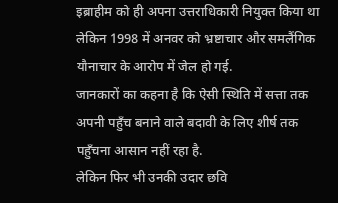इब्राहीम को ही अपना उत्तराधिकारी नियुक्त किया था लेकिन 1998 में अनवर को भ्रष्टाचार और समलैंगिक यौनाचार के आरोप में जेल हो गई.
जानकारों का कहना है कि ऐसी स्थिति में सत्ता तक अपनी पहुँच बनाने वाले बदावी के लिए शीर्ष तक पहुँचना आसान नहीं रहा है.
लेकिन फिर भी उनकी उदार छवि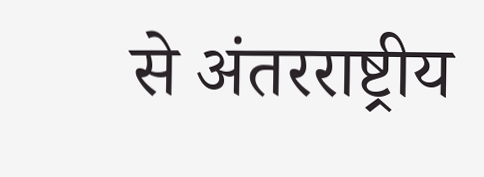से अंतरराष्ट्रीय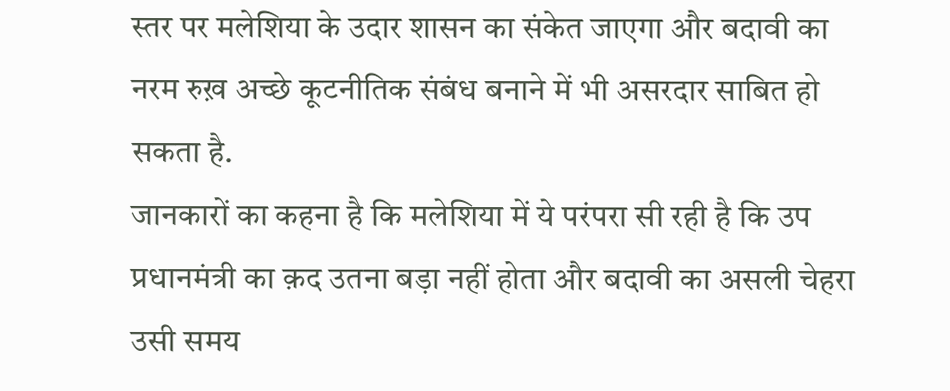स्तर पर मलेशिया के उदार शासन का संकेत जाएगा और बदावी का नरम रुख़ अच्छे कूटनीतिक संबंध बनाने में भी असरदार साबित हो सकता है.
जानकारों का कहना है कि मलेशिया में ये परंपरा सी रही है कि उप प्रधानमंत्री का क़द उतना बड़ा नहीं होता और बदावी का असली चेहरा उसी समय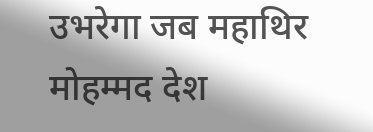उभरेगा जब महाथिर मोहम्मद देश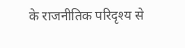के राजनीतिक परिदृश्य से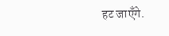हट जाएँगे.